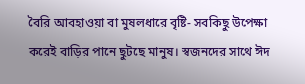বৈরি আবহাওয়া বা মুষলধারে বৃষ্টি- সবকিছু উপেক্ষা করেই বাড়ির পানে ছুটছে মানুষ। স্বজনদের সাথে ঈদ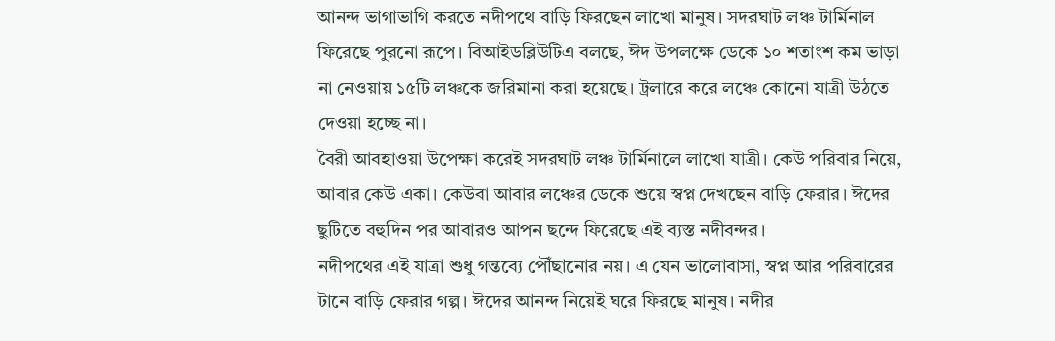আনন্দ ভাগাভাগি করতে নদীপথে বাড়ি ফিরছেন লাখো মানুষ। সদরঘাট লঞ্চ টার্মিনাল ফিরেছে পুরনো রূপে। বিআইডব্লিউটিএ বলছে, ঈদ উপলক্ষে ডেকে ১০ শতাংশ কম ভাড়া না নেওয়ায় ১৫টি লঞ্চকে জরিমানা করা হয়েছে। ট্রলারে করে লঞ্চে কোনো যাত্রী উঠতে দেওয়া হচ্ছে না।
বৈরী আবহাওয়া উপেক্ষা করেই সদরঘাট লঞ্চ টার্মিনালে লাখো যাত্রী। কেউ পরিবার নিয়ে, আবার কেউ একা। কেউবা আবার লঞ্চের ডেকে শুয়ে স্বপ্ন দেখছেন বাড়ি ফেরার। ঈদের ছুটিতে বহুদিন পর আবারও আপন ছন্দে ফিরেছে এই ব্যস্ত নদীবন্দর।
নদীপথের এই যাত্রা শুধু গন্তব্যে পৌঁছানোর নয়। এ যেন ভালোবাসা, স্বপ্ন আর পরিবারের টানে বাড়ি ফেরার গল্প। ঈদের আনন্দ নিয়েই ঘরে ফিরছে মানুষ। নদীর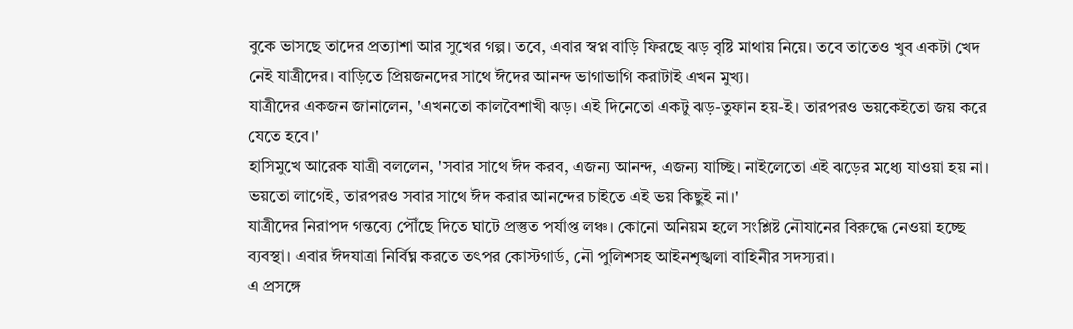বুকে ভাসছে তাদের প্রত্যাশা আর সুখের গল্প। তবে, এবার স্বপ্ন বাড়ি ফিরছে ঝড় বৃষ্টি মাথায় নিয়ে। তবে তাতেও খুব একটা খেদ নেই যাত্রীদের। বাড়িতে প্রিয়জনদের সাথে ঈদের আনন্দ ভাগাভাগি করাটাই এখন মুখ্য।
যাত্রীদের একজন জানালেন, 'এখনতো কালবৈশাখী ঝড়। এই দিনেতো একটু ঝড়-তুফান হয়-ই। তারপরও ভয়কেইতো জয় করে যেতে হবে।'
হাসিমুখে আরেক যাত্রী বললেন, 'সবার সাথে ঈদ করব, এজন্য আনন্দ, এজন্য যাচ্ছি। নাইলেতো এই ঝড়ের মধ্যে যাওয়া হয় না। ভয়তো লাগেই, তারপরও সবার সাথে ঈদ করার আনন্দের চাইতে এই ভয় কিছুই না।'
যাত্রীদের নিরাপদ গন্তব্যে পৌঁছে দিতে ঘাটে প্রস্তুত পর্যাপ্ত লঞ্চ। কোনো অনিয়ম হলে সংশ্লিষ্ট নৌযানের বিরুদ্ধে নেওয়া হচ্ছে ব্যবস্থা। এবার ঈদযাত্রা নির্বিঘ্ন করতে তৎপর কোস্টগার্ড, নৌ পুলিশসহ আইনশৃঙ্খলা বাহিনীর সদস্যরা।
এ প্রসঙ্গে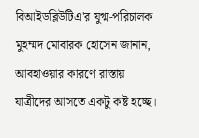বিআইডব্লিউটিএ'র যুগ্ম-পরিচালক মুহম্মদ মোবারক হোসেন জানান, আবহাওয়ার কারণে রাস্তায় যাত্রীদের আসতে একটু কষ্ট হচ্ছে।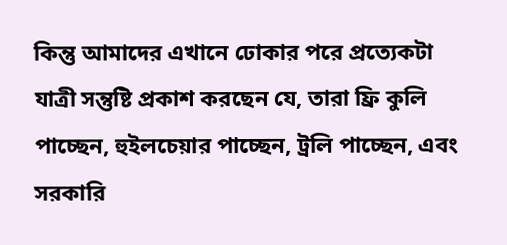কিন্তু আমাদের এখানে ঢোকার পরে প্রত্যেকটা যাত্রী সন্তুষ্টি প্রকাশ করছেন যে, তারা ফ্রি কুলি পাচ্ছেন, হুইলচেয়ার পাচ্ছেন, ট্রলি পাচ্ছেন, এবং সরকারি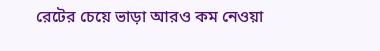রেটের চেয়ে ভাড়া আরও কম নেওয়া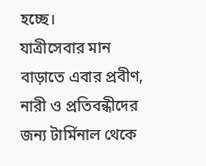হচ্ছে।
যাত্রীসেবার মান বাড়াতে এবার প্রবীণ, নারী ও প্রতিবন্ধীদের জন্য টার্মিনাল থেকে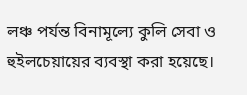লঞ্চ পর্যন্ত বিনামূল্যে কুলি সেবা ও হুইলচেয়ায়ের ব্যবস্থা করা হয়েছে।